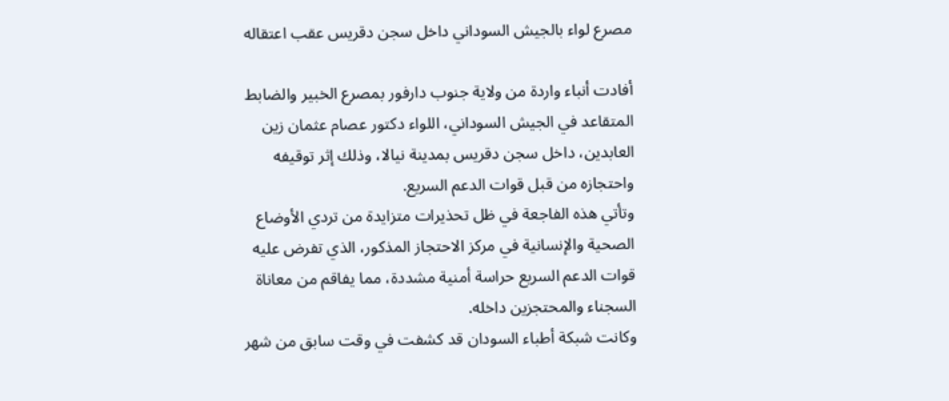مصرع لواء بالجيش السوداني داخل سجن دقريس عقب اعتقاله

أفادت أنباء واردة من ولاية جنوب دارفور بمصرع الخبير والضابط المتقاعد في الجيش السوداني، اللواء دكتور عصام عثمان زين العابدين، داخل سجن دقريس بمدينة نيالا، وذلك إثر توقيفه واحتجازه من قبل قوات الدعم السريع.
وتأتي هذه الفاجعة في ظل تحذيرات متزايدة من تردي الأوضاع الصحية والإنسانية في مركز الاحتجاز المذكور، الذي تفرض عليه قوات الدعم السريع حراسة أمنية مشددة، مما يفاقم من معاناة السجناء والمحتجزين داخله.
وكانت شبكة أطباء السودان قد كشفت في وقت سابق من شهر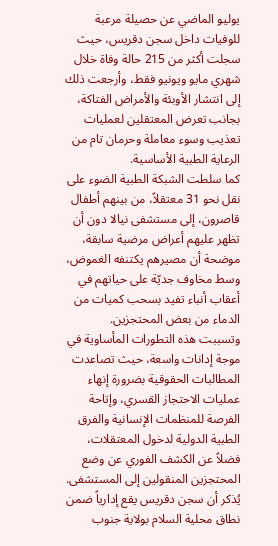يوليو الماضي عن حصيلة مرعبة للوفيات داخل سجن دقريس، حيث سجلت أكثر من 215 حالة وفاة خلال شهري مايو ويونيو فقط، وأرجعت ذلك إلى انتشار الأوبئة والأمراض الفتاكة، بجانب تعرض المعتقلين لعمليات تعذيب وسوء معاملة وحرمان تام من الرعاية الطبية الأساسية.
كما سلطت الشبكة الطبية الضوء على نقل نحو 31 معتقلاً، من بينهم أطفال قاصرون، إلى مستشفى نيالا دون أن تظهر عليهم أعراض مرضية سابقة، موضحة أن مصيرهم يكتنفه الغموض، وسط مخاوف جديّة على حياتهم في أعقاب أنباء تفيد بسحب كميات من الدماء من بعض المحتجزين.
وتسببت هذه التطورات المأساوية في موجة إدانات واسعة، حيث تصاعدت المطالبات الحقوقية بضرورة إنهاء عمليات الاحتجاز القسري، وإتاحة الفرصة للمنظمات الإنسانية والفرق الطبية الدولية لدخول المعتقلات، فضلاً عن الكشف الفوري عن وضع المحتجزين المنقولين إلى المستشفى.
يُذكر أن سجن دقريس يقع إدارياً ضمن نطاق محلية السلام بولاية جنوب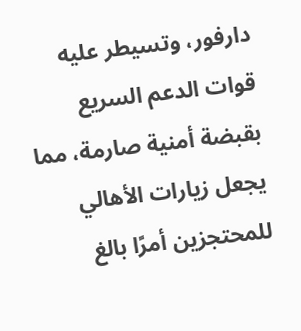دارفور، وتسيطر عليه قوات الدعم السريع بقبضة أمنية صارمة، مما يجعل زيارات الأهالي للمحتجزين أمرًا بالغ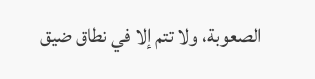الصعوبة، ولا تتم إلا في نطاق ضيق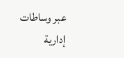عبر وساطات إدارية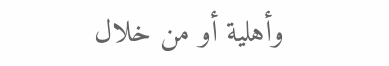وأهلية أو من خلال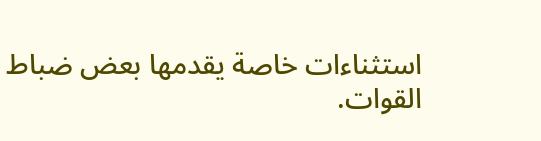استثناءات خاصة يقدمها بعض ضباط القوات.